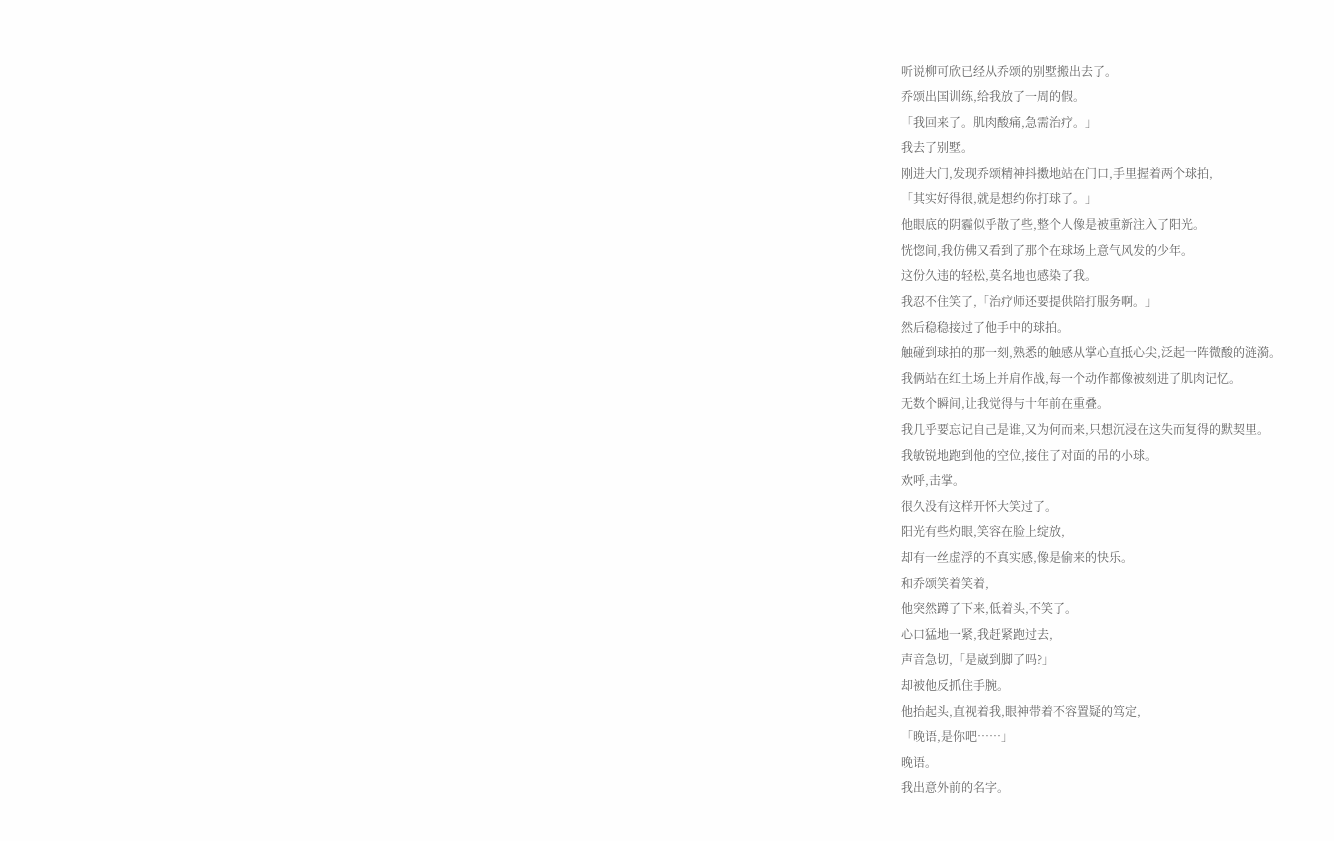听说柳可欣已经从乔颂的别墅搬出去了。
乔颂出国训练,给我放了一周的假。
「我回来了。肌肉酸痛,急需治疗。」
我去了别墅。
刚进大门,发现乔颂精神抖擞地站在门口,手里握着两个球拍,
「其实好得很,就是想约你打球了。」
他眼底的阴霾似乎散了些,整个人像是被重新注入了阳光。
恍惚间,我仿佛又看到了那个在球场上意气风发的少年。
这份久违的轻松,莫名地也感染了我。
我忍不住笑了,「治疗师还要提供陪打服务啊。」
然后稳稳接过了他手中的球拍。
触碰到球拍的那一刻,熟悉的触感从掌心直抵心尖,泛起一阵微酸的涟漪。
我俩站在红土场上并肩作战,每一个动作都像被刻进了肌肉记忆。
无数个瞬间,让我觉得与十年前在重叠。
我几乎要忘记自己是谁,又为何而来,只想沉浸在这失而复得的默契里。
我敏锐地跑到他的空位,接住了对面的吊的小球。
欢呼,击掌。
很久没有这样开怀大笑过了。
阳光有些灼眼,笑容在脸上绽放,
却有一丝虚浮的不真实感,像是偷来的快乐。
和乔颂笑着笑着,
他突然蹲了下来,低着头,不笑了。
心口猛地一紧,我赶紧跑过去,
声音急切,「是崴到脚了吗?」
却被他反抓住手腕。
他抬起头,直视着我,眼神带着不容置疑的笃定,
「晚语,是你吧……」
晚语。
我出意外前的名字。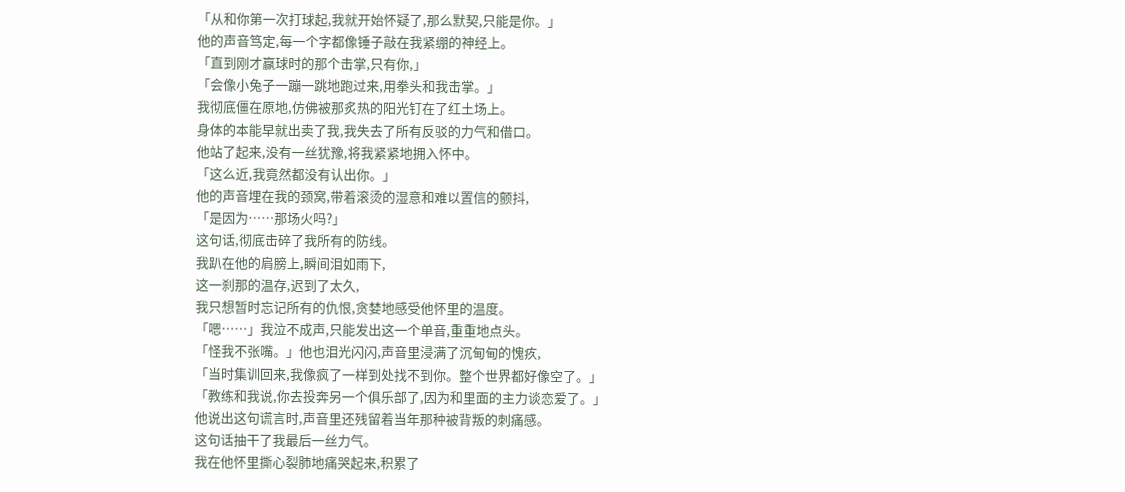「从和你第一次打球起,我就开始怀疑了,那么默契,只能是你。」
他的声音笃定,每一个字都像锤子敲在我紧绷的神经上。
「直到刚才赢球时的那个击掌,只有你,」
「会像小兔子一蹦一跳地跑过来,用拳头和我击掌。」
我彻底僵在原地,仿佛被那炙热的阳光钉在了红土场上。
身体的本能早就出卖了我,我失去了所有反驳的力气和借口。
他站了起来,没有一丝犹豫,将我紧紧地拥入怀中。
「这么近,我竟然都没有认出你。」
他的声音埋在我的颈窝,带着滚烫的湿意和难以置信的颤抖,
「是因为……那场火吗?」
这句话,彻底击碎了我所有的防线。
我趴在他的肩膀上,瞬间泪如雨下,
这一刹那的温存,迟到了太久,
我只想暂时忘记所有的仇恨,贪婪地感受他怀里的温度。
「嗯……」我泣不成声,只能发出这一个单音,重重地点头。
「怪我不张嘴。」他也泪光闪闪,声音里浸满了沉甸甸的愧疚,
「当时集训回来,我像疯了一样到处找不到你。整个世界都好像空了。」
「教练和我说,你去投奔另一个俱乐部了,因为和里面的主力谈恋爱了。」
他说出这句谎言时,声音里还残留着当年那种被背叛的刺痛感。
这句话抽干了我最后一丝力气。
我在他怀里撕心裂肺地痛哭起来,积累了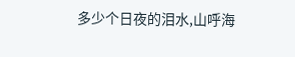多少个日夜的泪水,山呼海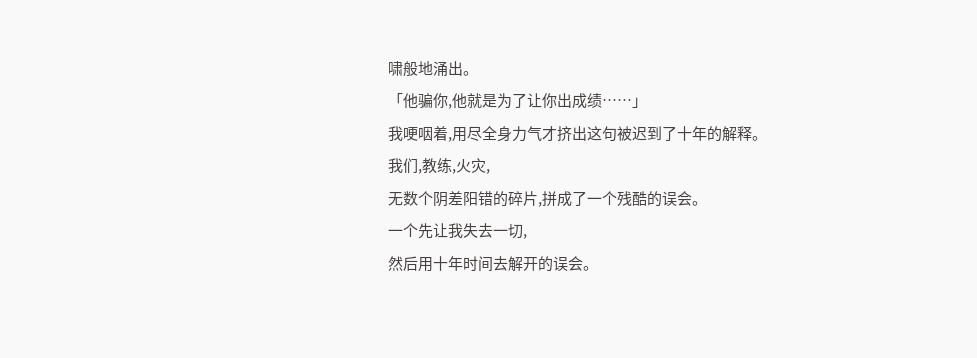啸般地涌出。
「他骗你,他就是为了让你出成绩……」
我哽咽着,用尽全身力气才挤出这句被迟到了十年的解释。
我们,教练,火灾,
无数个阴差阳错的碎片,拼成了一个残酷的误会。
一个先让我失去一切,
然后用十年时间去解开的误会。